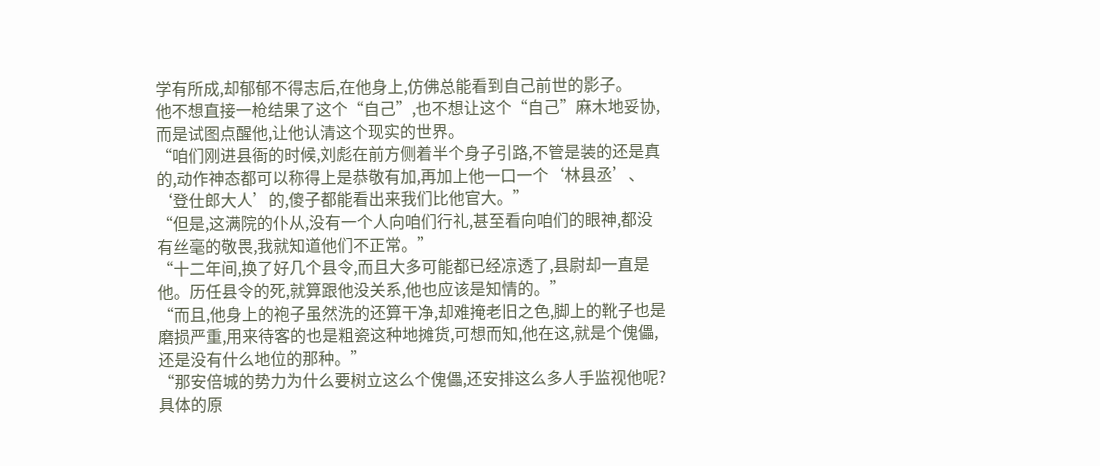学有所成,却郁郁不得志后,在他身上,仿佛总能看到自己前世的影子。
他不想直接一枪结果了这个“自己”,也不想让这个“自己”麻木地妥协,而是试图点醒他,让他认清这个现实的世界。
“咱们刚进县衙的时候,刘彪在前方侧着半个身子引路,不管是装的还是真的,动作神态都可以称得上是恭敬有加,再加上他一口一个‘林县丞’、‘登仕郎大人’的,傻子都能看出来我们比他官大。”
“但是,这满院的仆从,没有一个人向咱们行礼,甚至看向咱们的眼神,都没有丝毫的敬畏,我就知道他们不正常。”
“十二年间,换了好几个县令,而且大多可能都已经凉透了,县尉却一直是他。历任县令的死,就算跟他没关系,他也应该是知情的。”
“而且,他身上的袍子虽然洗的还算干净,却难掩老旧之色,脚上的靴子也是磨损严重,用来待客的也是粗瓷这种地摊货,可想而知,他在这,就是个傀儡,还是没有什么地位的那种。”
“那安倍城的势力为什么要树立这么个傀儡,还安排这么多人手监视他呢?具体的原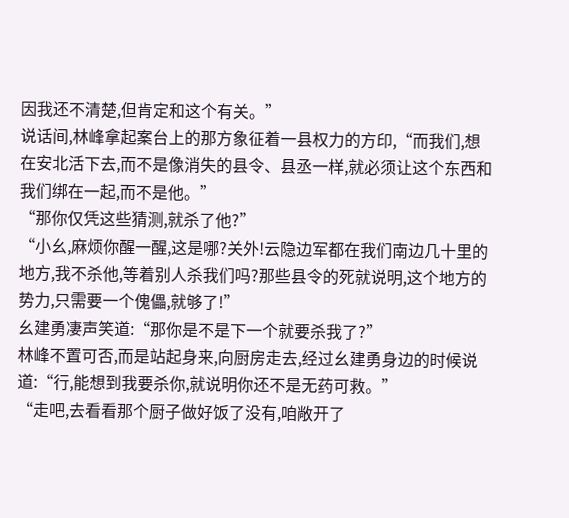因我还不清楚,但肯定和这个有关。”
说话间,林峰拿起案台上的那方象征着一县权力的方印,“而我们,想在安北活下去,而不是像消失的县令、县丞一样,就必须让这个东西和我们绑在一起,而不是他。”
“那你仅凭这些猜测,就杀了他?”
“小幺,麻烦你醒一醒,这是哪?关外!云隐边军都在我们南边几十里的地方,我不杀他,等着别人杀我们吗?那些县令的死就说明,这个地方的势力,只需要一个傀儡,就够了!”
幺建勇凄声笑道:“那你是不是下一个就要杀我了?”
林峰不置可否,而是站起身来,向厨房走去,经过幺建勇身边的时候说道:“行,能想到我要杀你,就说明你还不是无药可救。”
“走吧,去看看那个厨子做好饭了没有,咱敞开了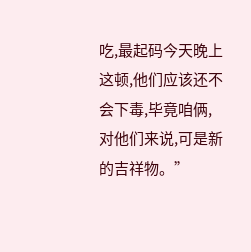吃,最起码今天晚上这顿,他们应该还不会下毒,毕竟咱俩,对他们来说,可是新的吉祥物。”